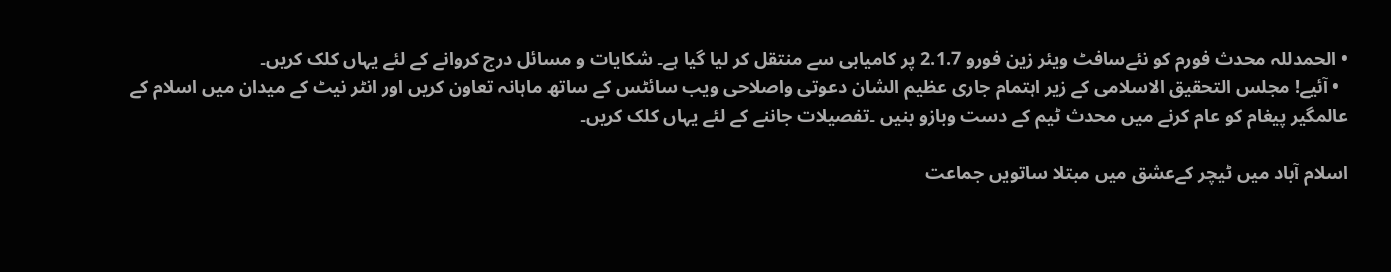• الحمدللہ محدث فورم کو نئےسافٹ ویئر زین فورو 2.1.7 پر کامیابی سے منتقل کر لیا گیا ہے۔ شکایات و مسائل درج کروانے کے لئے یہاں کلک کریں۔
  • آئیے! مجلس التحقیق الاسلامی کے زیر اہتمام جاری عظیم الشان دعوتی واصلاحی ویب سائٹس کے ساتھ ماہانہ تعاون کریں اور انٹر نیٹ کے میدان میں اسلام کے عالمگیر پیغام کو عام کرنے میں محدث ٹیم کے دست وبازو بنیں ۔تفصیلات جاننے کے لئے یہاں کلک کریں۔

اسلام آباد میں ٹیچر کےعشق میں مبتلا ساتویں جماعت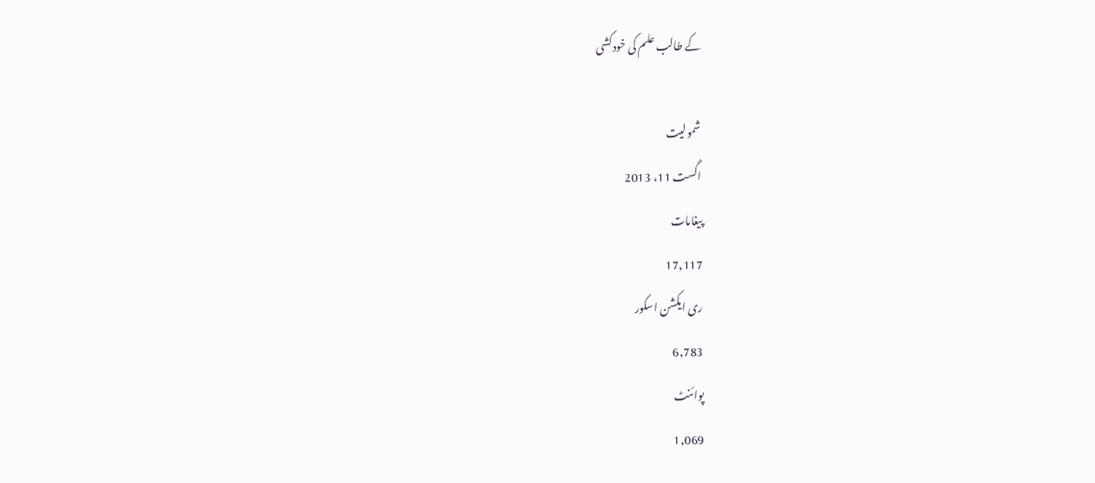کے طالب علم کی خودکشی

شمولیت
اگست 11، 2013
پیغامات
17,117
ری ایکشن اسکور
6,783
پوائنٹ
1,069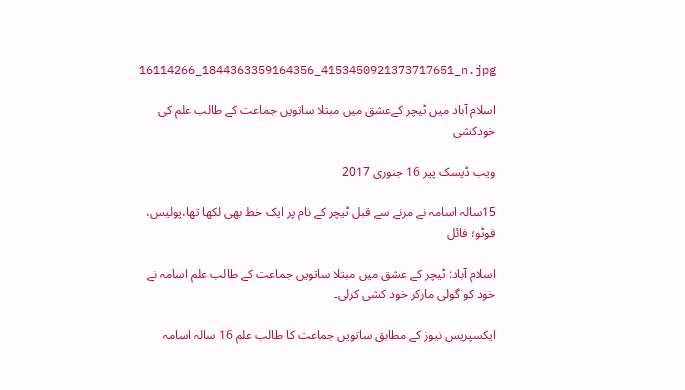16114266_1844363359164356_4153450921373717651_n.jpg

اسلام آباد میں ٹیچر کےعشق میں مبتلا ساتویں جماعت کے طالب علم کی خودکشی

ویب ڈیسک پير 16 جنوری 2017

15سالہ اسامہ نے مرنے سے قبل ٹیچر کے نام پر ایک خط بھی لکھا تھا،پولیس، فوٹو؛ فائل

اسلام آباد: ٹیچر کے عشق میں مبتلا ساتویں جماعت کے طالب علم اسامہ نے خود کو گولی مارکر خود کشی کرلی۔

ایکسپریس نیوز کے مطابق ساتویں جماعت کا طالب علم 16 سالہ اسامہ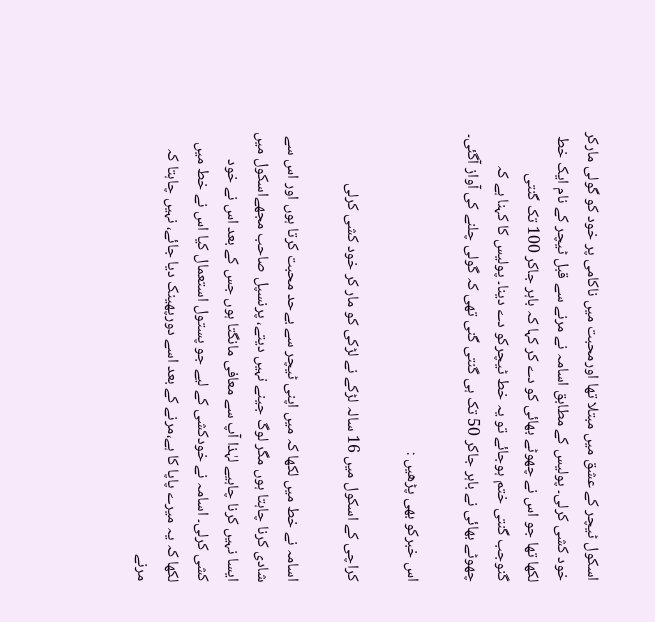اسکول ٹیچر کے عشق میں مبتلا تھا اورمحبت میں ناکامی پر خود کو گولی مارکر خود کشی کرلی۔ پولیس کے مطابق اسامہ نے مرنے سے قبل ٹیچر کے نام ایک خط لکھا تھا جو اس نے چھوٹے بھائی کو دے کر کہا کہ باہر جاکر 100 تک گنتی گنوجب گنتی ختم ہوجائے تو یہ خط ٹیچرکو دے دینا۔ پولیس کا کہنا ہے کہ چھوٹے بھائی نے باہر جاکر 50 تک ہی گنتی گنی تھی کہ گولی چلنے کی آواز آگئی۔

اس خبرکو بھی پڑھیں :

کراچی کے اسکول میں 16 سالہ لڑکے نے لڑکی کو مار کر خود کشی کرلی

اسامہ نے خط میں لکھا کہ میں اپنی ٹیچر سے بےحد محبت کرتا ہوں اور اس سے شادی کرنا چاہتا ہوں مگر لوگ جینے نہیں دیتے، پرنسپل صاحب مجھےاسکول میں ایسا نہیں کرنا چاہیے لہٰذا آپ سے معافی مانگتا ہوں جس کے بعد اس نے خود کشی کرلی۔ اسامہ نے خودکشی کے لیے جو پستول استعمال کیا اس نے خط میں لکھا کہ یہ میرے پاپا کا ہے،مرنے کے بعد اسے دورپھینک دیا جائے، نہیں چاہتا کہ مرنے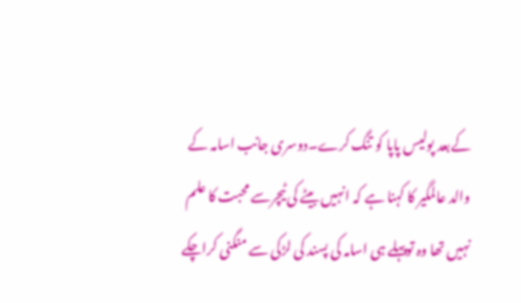کےبعد پولیس پاپا کو تنگ کرے۔دوسری جانب اسامہ کے والد عالمگیر کا کہنا ہے کہ انہیں بیٹے کی ٹیچرسے محبت کا علم نہیں تھا وہ توپہلے ہی اسامہ کی پسند کی لڑکی سے منگنی کراچکے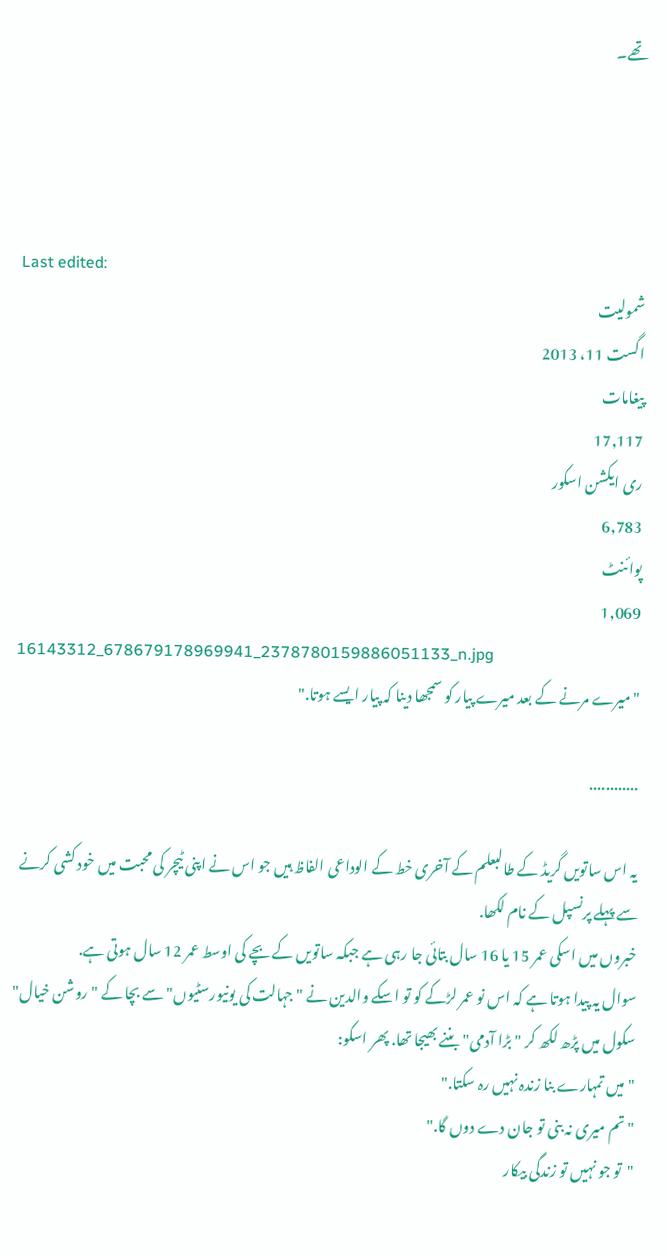تھے۔




Last edited:
شمولیت
اگست 11، 2013
پیغامات
17,117
ری ایکشن اسکور
6,783
پوائنٹ
1,069
16143312_678679178969941_2378780159886051133_n.jpg
"میرے مرنے کے بعد میرے پیار کو سمجھا دینا کہ پیار ایسے ہوتا."

............

یہ اس ساتویں گریڈ کے طالبعلم کے آخری خط کے الوداعی الفاظ ہیں جو اس نے اپنی ٹیچر کی محبت میں خود کشی کرنے سے پہلے پرنسپل کے نام لکھا.
خبروں میں اسکی عمر 15 یا 16 سال بتائی جا رہی ہے جبکہ ساتویں کے بچے کی اوسط عمر 12 سال ہوتی ہے.
سوال یہ پیدا ہوتا ہے کہ اس نو عمر لڑکے کو تو اسکے والدین نے "جہالت کی یونیورسٹیوں" سے بچا کے "روشن خیال" سکول میں پڑھ لکھ کر "بڑا آدمی" بننے بھیجا تھا. پھر اسکو:
"میں تمہارے بنا زندہ نہیں رہ سکتا."
"تم میری نہ بنی تو جان دے دوں گا."
"تو جو نہیں تو زندگی بیکار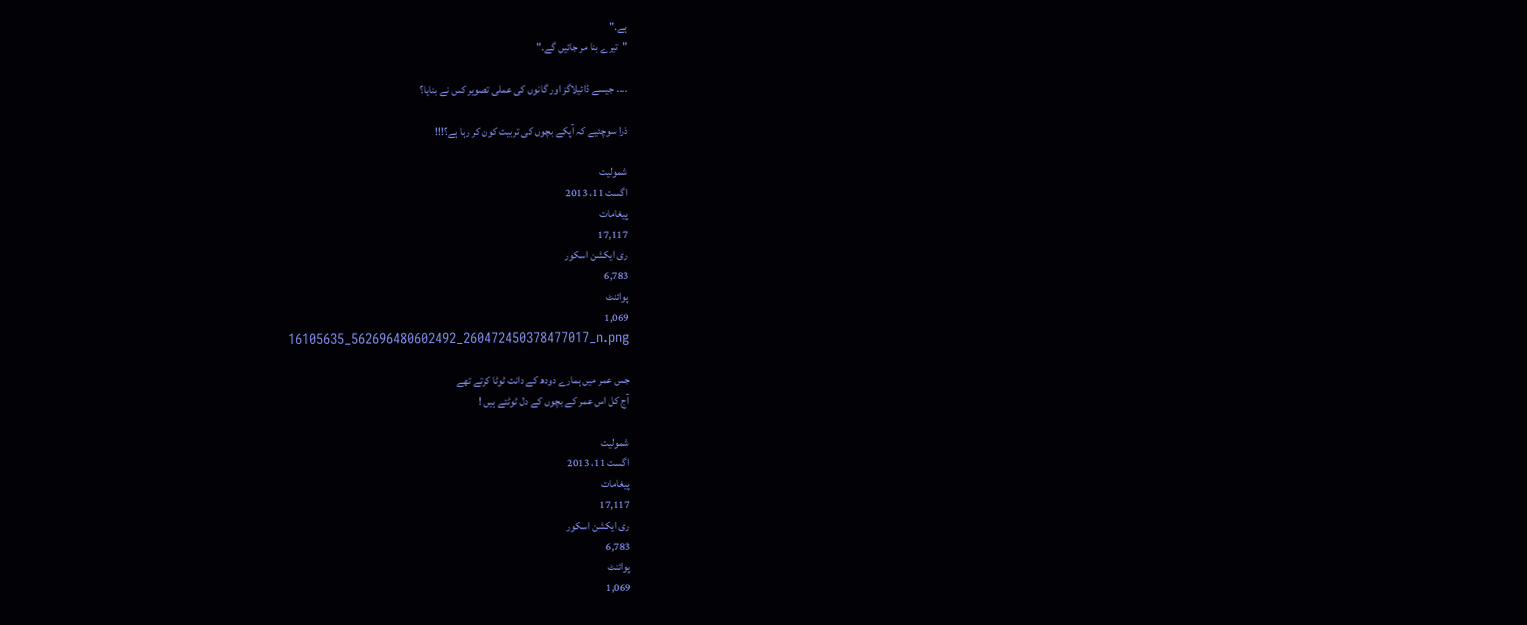ہے."
"تیرے بنا مر جائیں گے."

.... جیسے ڈائیلاگز اور گانوں کی عملی تصویر کس نے بنایا؟

ذرا سوچئیے کہ آپکے بچوں کی تربیت کون کر رہا ہے؟!!!

شمولیت
اگست 11، 2013
پیغامات
17,117
ری ایکشن اسکور
6,783
پوائنٹ
1,069
16105635_562696480602492_260472450378477017_n.png

جس عمر میں ہمارے دودھ کے دانت ٹوٹا کرتے تھے
آج کل اس عمر کے بچوں کے دل ٹوٹتے ہیں !

شمولیت
اگست 11، 2013
پیغامات
17,117
ری ایکشن اسکور
6,783
پوائنٹ
1,069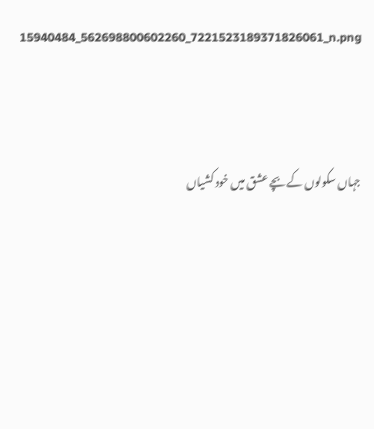15940484_562698800602260_7221523189371826061_n.png



جہاں سکولوں کے بچے عشق میں خود کشیاں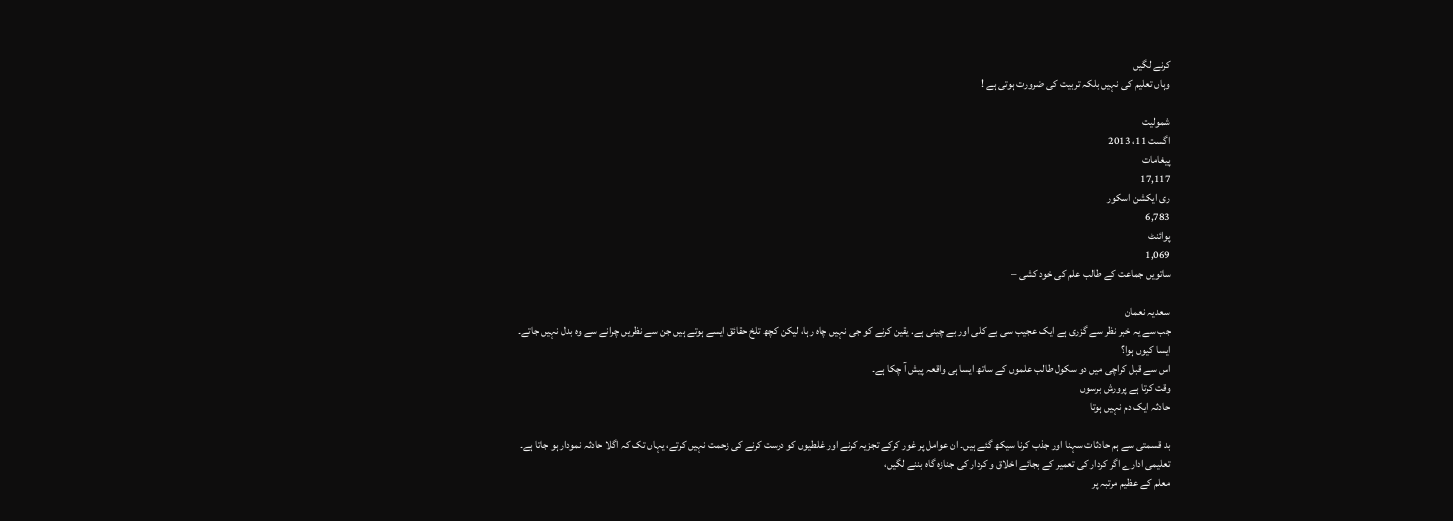کرنے لگیں
وہاں تعلیم کی نہیں بلکہ تربیت کی ضرورت ہوتی ہے !

شمولیت
اگست 11، 2013
پیغامات
17,117
ری ایکشن اسکور
6,783
پوائنٹ
1,069
ساتویں جماعت کے طالب علم کی خود کشی –

سعدیہ نعمان
جب سے یہ خبر نظر سے گزری ہے ایک عجیب سی بے کلی اور بے چینی ہے. یقین کرنے کو جی نہیں چاہ رہا، لیکن کچھ تلخ حقائق ایسے ہوتے ہیں جن سے نظریں چرانے سے وہ بدل نہیں جاتے۔
ایسا کیوں ہوا؟
اس سے قبل کراچی میں دو سکول طالب علموں کے ساتھ ایسا ہی واقعہ پیش آ چکا ہے۔
وقت کرتا ہے پرورش برسوں
حادثہ ایک دم نہیں ہوتا

بد قسمتی سے ہم حادثات سہنا اور جذب کرنا سیکھ گئے ہیں۔ ان عوامل پر غور کرکے تجزیہ کرنے اور غلطیوں کو درست کرنے کی زحمت نہیں کرتے، یہاں تک کہ اگلا حادثہ نمودار ہو جاتا ہے۔
تعلیمی ادارے اگر کردار کی تعمیر کے بجائے اخلاق و کردار کی جنازہ گاہ بننے لگیں،
معلم کے عظیم مرتبہ پر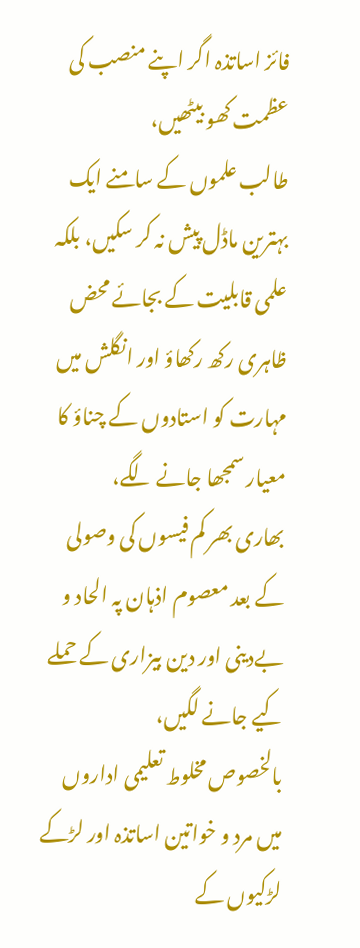فائز اساتذہ اگر اپنے منصب کی عظمت کھو بیٹھیں،
طالب علموں کے سامنے ایک بہترین ماڈل پیش نہ کر سکیں، بلکہ علمی قابلیت کے بجائے محض ظاہری رکھ رکھاؤ اور انگلش میں مہارت کو استادوں کے چناؤ کا معیار سمجھا جانے لگے،
بھاری بھر کم فیسوں کی وصولی کے بعد معصوم اذہان پہ الحاد و بےدینی اور دین بیزاری کے حملے کیے جانے لگیں،
بالخصوص مخلوط تعلیمی اداروں میں مرد و خواتین اساتذہ اور لڑکے لڑکیوں کے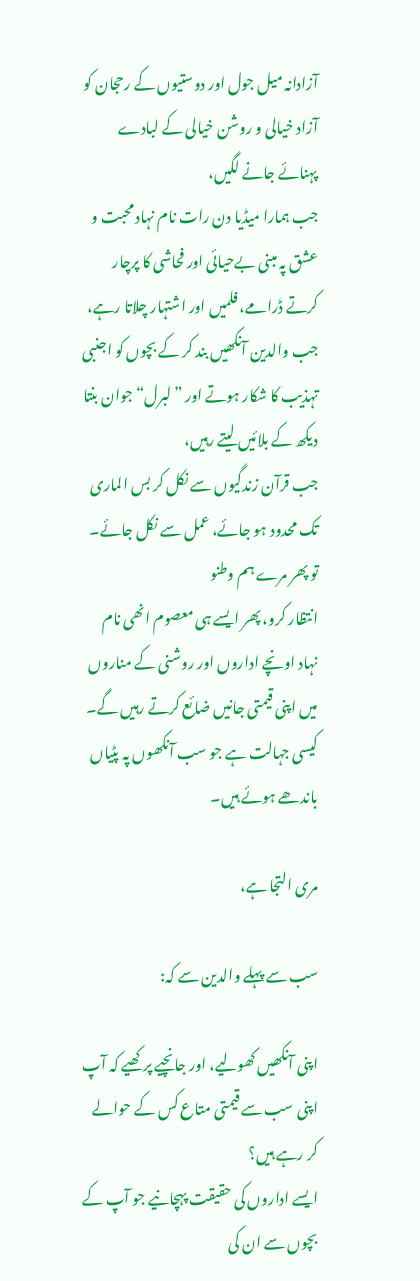آزادانہ میل جول اور دوستیوں کے رحجان کو آزاد خیالی و روشن خیالی کے لبادے پہنائے جانے لگیں،
جب ہمارا میڈیا دن رات نام نہاد محبت و عشق پہ مبنی بےحیائی اور فحاشی کا پرچار کرتے ڈرامے، فلمیں اور اشتہار چلاتا رہے،
جب والدین آنکھیں بند کر کے بچوں کو اجنبی تہذیب کا شکار ہوتے اور ”لبرل“ جوان بنتا دیکھ کے بلائیں لیتے رہیں،
جب قرآن زندگیوں سے نکل کر بس الماری تک محدود ہو جائے، عمل سے نکل جائے۔
تو پھر مرے ہم وطنو
انتظار کرو، پھر ایسے ہی معصوم انھی نام نہاد اونچے اداروں اور روشنی کے مناروں میں اپنی قیمتی جانیں ضائع کرتے رہیں گے۔
کیسی جہالت ہے جو سب آنکھوں پہ پٹیاں باندھے ہوئے ہیں۔

مری التجا ہے،

سب سے پہلے والدین سے کہ:

اپنی آنکھیں کھولیے، اور جانچیے پرکھیے کہ آپ اپنی سب سے قیمتی متاع کس کے حوالے کر رہے ہیں؟
ایسے اداروں کی حقیقت پہچانیے جو آپ کے بچوں سے ان کی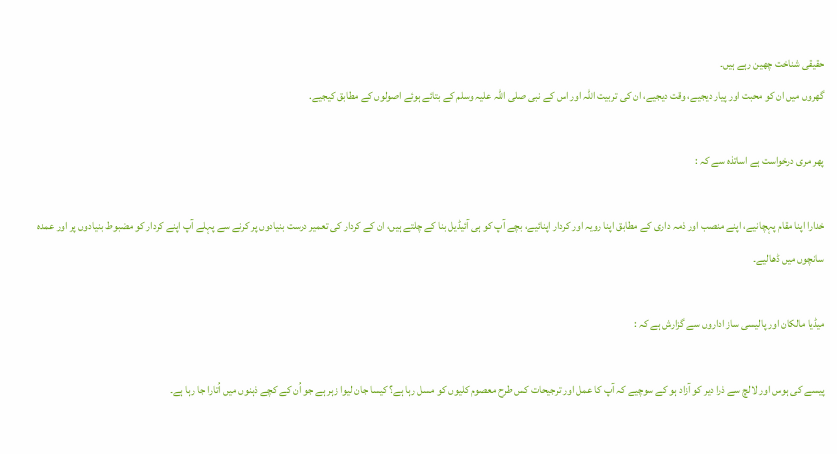حقیقی شناخت چھین رہے ہیں۔
گھروں میں ان کو محبت اور پیار دیجیے، وقت دیجیے، ان کی تربیت اللہ اور اس کے نبی صلی اللہ علیہ وسلم کے بتائے ہوئے اصولوں کے مطابق کیجیے.

پھر مری درخواست ہے اساتذہ سے کہ :

خدارا اپنا مقام پہچانیے، اپنے منصب اور ذمہ داری کے مطابق اپنا رویہ اور کردار اپنائیے، بچے آپ کو ہی آئیڈیل بنا کے چلتے ہیں، ان کے کردار کی تعمیر درست بنیادوں پر کرنے سے پہلے آپ اپنے کردار کو مضبوط بنیادوں پر اور عمدہ سانچوں میں ڈھالیے۔

میڈیا مالکان اور پالیسی ساز اداروں سے گزارش ہے کہ :

پیسے کی ہوس اور لالچ سے ذرا دیر کو آزاد ہو کے سوچیے کہ آپ کا عمل اور ترجیحات کس طرح معصوم کلیوں کو مسل رہا ہے؟ کیسا جان لیوا زہر ہے جو اُن کے کچے ذہنوں میں اُتارا جا رہا ہے۔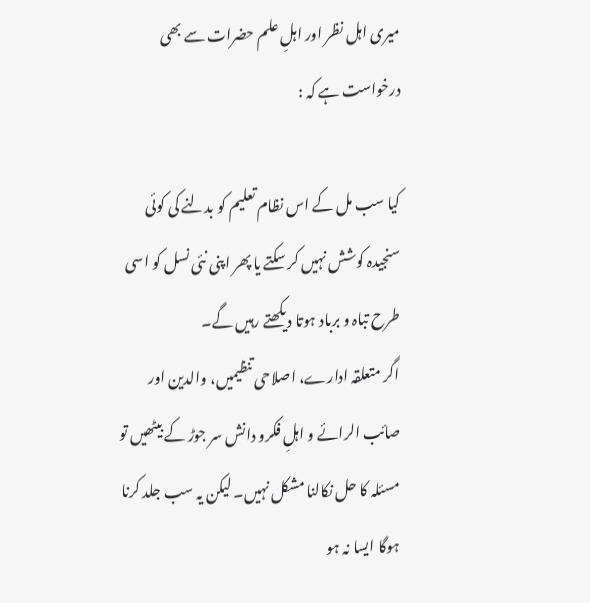میری اہل نظر اور اہلِ علم حضرات سے بھی درخواست ہے کہ :

کیا سب مل کے اس نظام تعلیم کو بدلنے کی کوئی سنجیدہ کوشش نہیں کر سکتے یا پھر اپنی نئی نسل کو اسی طرح تباہ و برباد ہوتا دیکھتے رہیں گے۔
اگر متعلقہ ادارے، اصلاحی تنظیمیں، والدین اور صائب الرائے و اہلِ فکرو دانش سر جوڑ کے بیٹھیں تو مسئلہ کا حل نکالنا مشکل نہیں۔ لیکن یہ سب جلد کرنا ہوگا ایسا نہ ہو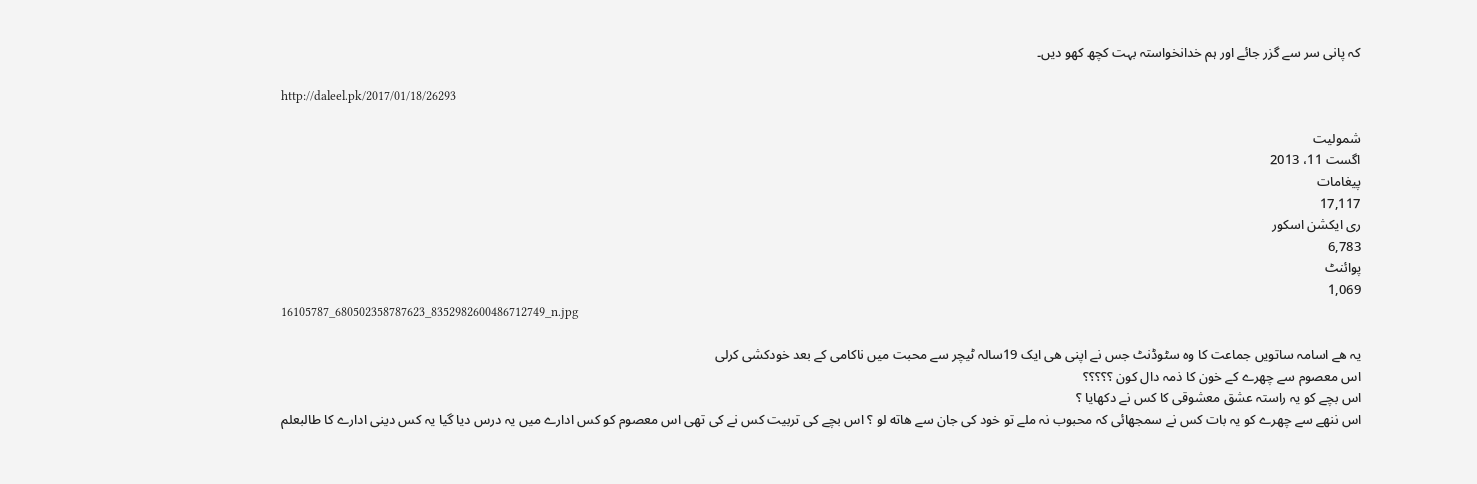کہ پانی سر سے گزر جائے اور ہم خدانخواستہ بہت کچھ کھو دیں۔

http://daleel.pk/2017/01/18/26293

شمولیت
اگست 11، 2013
پیغامات
17,117
ری ایکشن اسکور
6,783
پوائنٹ
1,069
16105787_680502358787623_8352982600486712749_n.jpg

یہ هے اسامہ ساتویں جماعت کا وہ سٹوڈنٹ جس نے اپنی هی ایک 19سالہ ٹیچر سے محبت میں ناکامی کے بعد خودکشی کرلی
اس معصوم سے چهرے کے خون کا ذمہ دال کون ؟؟؟؟؟
اس بچے کو یہ راستہ عشق معشوقی کا کس نے دکهایا ؟
اس ننهے سے چهرے کو یہ بات کس نے سمجهائی کہ محبوب نہ ملے تو خود کی جان سے هاته لو ؟ اس بچے کی تربیت کس نے کی تهی اس معصوم کو کس ادارے میں یہ درس دیا گیا یہ کس دینی ادارے کا طالبعلم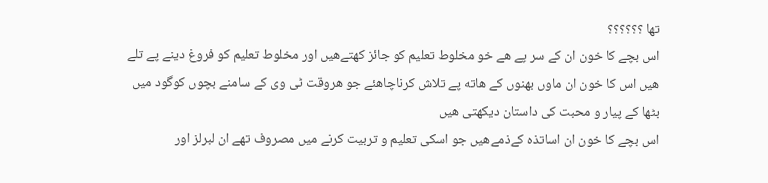تها ؟؟؟؟؟؟
اس بچے کا خون ان کے سر پے هے خو مخلوط تعلیم کو جائز کهتےهیں اور مخلوط تعلیم کو فروغ دینے پے تلے هیں اس کا خون ان ماوں بهنوں کے هاته پے تلاش کرناچاهئے جو هروقت ٹی وی کے سامنے بچوں کوگود میں بٹها کے پیار و محبت کی داستان دیکهتی هیں
اس بچے کا خون ان اساتذہ کےذمےهیں جو اسکی تعلیم و تربیت کرنے میں مصروف تهے ان لبرلز اور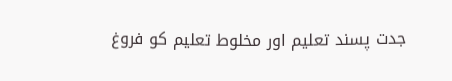جدت پسند تعلیم اور مخلوط تعلیم کو فروغ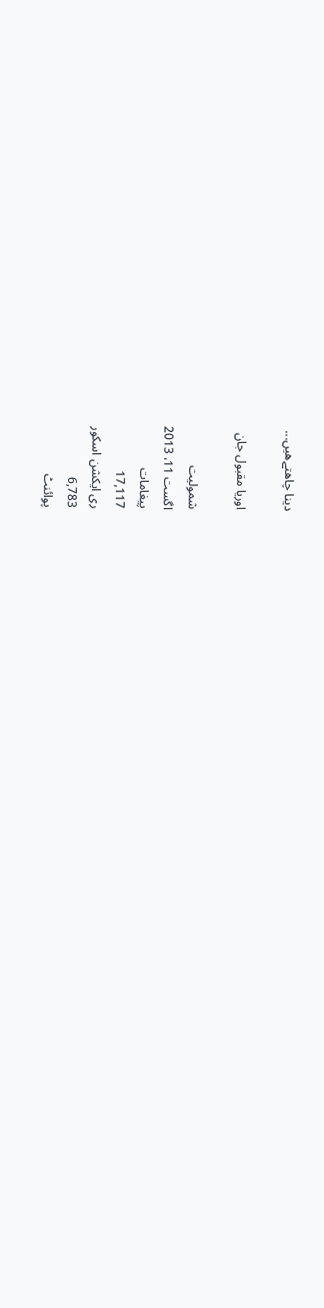دینا چاهتےهیں...

اوریا مقبول جان

شمولیت
اگست 11، 2013
پیغامات
17,117
ری ایکشن اسکور
6,783
پوائنٹ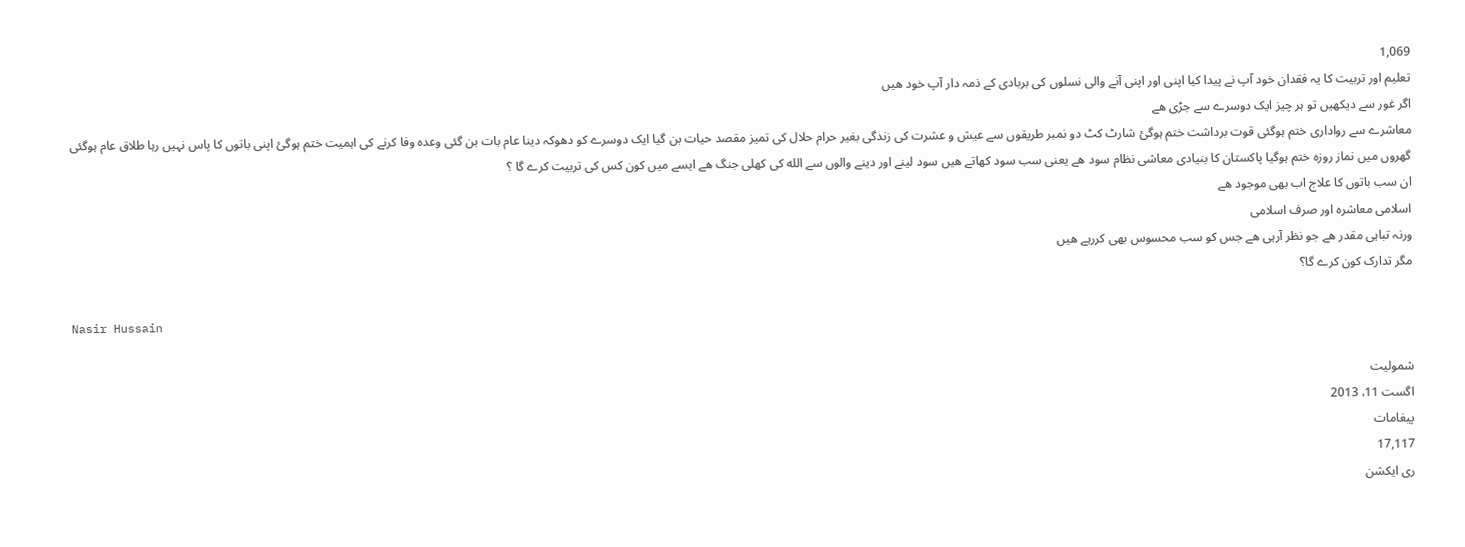1,069
تعلیم اور تربیت کا یہ فقدان خود آپ نے پیدا کیا اپنی اور اپنی آنے والی نسلوں کی بربادی کے ذمہ دار آپ خود ھیں
اگر غور سے دیکھیں تو ہر چیز ایک دوسرے سے جڑی ھے
معاشرے سے رواداری ختم ہوگئی قوت برداشت ختم ہوگئ شارٹ کٹ دو نمبر طریقوں سے عیش و عشرت کی زندگی بغیر حرام حلال کی تمیز مقصد حیات بن گیا ایک دوسرے کو دھوکہ دینا عام بات بن گئی وعدہ وفا کرنے کی اہمیت ختم ہوگئ اپنی باتوں کا پاس نہیں رہا طلاق عام ہوگئی گھروں میں نماز روزہ ختم ہوگیا پاکستان کا بنیادی معاشی نظام سود ھے یعنی سب سود کھاتے ھیں سود لینے اور دینے والوں سے الله کی کھلی جنگ ھے ایسے میں کون کس کی تربیت کرے گا ؟
ان سب باتوں کا علاج اب بھی موجود ھے
اسلامی معاشرہ اور صرف اسلامی
ورنہ تباہی مقدر ھے جو نظر آرہی ھے جس کو سب محسوس بھی کررہے ھیں
مگر تدارک کون کرے گا؟

Nasir Hussain

شمولیت
اگست 11، 2013
پیغامات
17,117
ری ایکشن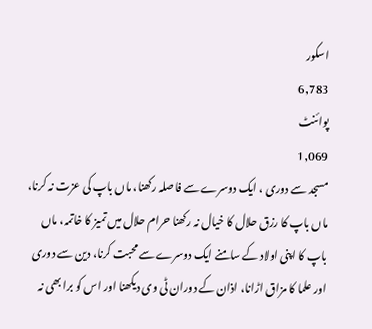اسکور
6,783
پوائنٹ
1,069
مسجد سے دوری ، ایک دوسرے سے فاصلہ رکھنا، ماں باپ کی عزت نہ کرنا، ماں باپ کا رزق حلال کا خیال نہ رکھنا حرام حلال میں تمیز کا خاتمہ، ماں باپ کا اپنی اولاد کے سامنے ایک دوسرے سے محبت کرنا، دین سے دوری اور علما کا مزاق اڑانا، اذان کے دوران ٹی وی دیکھنا اور اس کو برا بھی نہ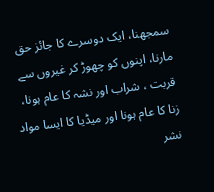سمجھنا، ایک دوسرے کا جائز حق مارنا، اپنوں کو چھوڑ کر غیروں سے قربت ، شراب اور نشہ کا عام ہونا، زنا کا عام ہونا اور میڈیا کا ایسا مواد نشر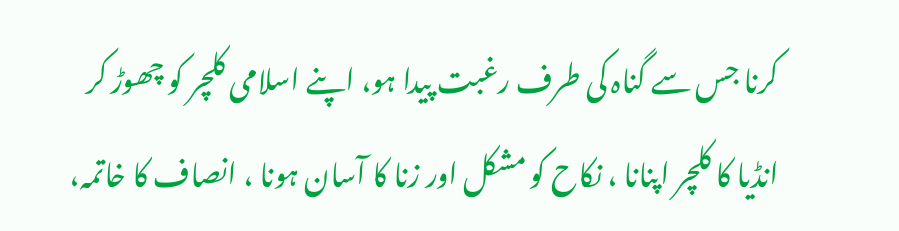کرنا جس سے گناہ کی طرف رغبت پیدا ہو، اپنے اسلامی کلچر کو چھوڑ کر انڈیا کا کلچر اپنانا ، نکاح کو مشکل اور زنا کا آسان ہونا ، انصاف کا خاتمہ،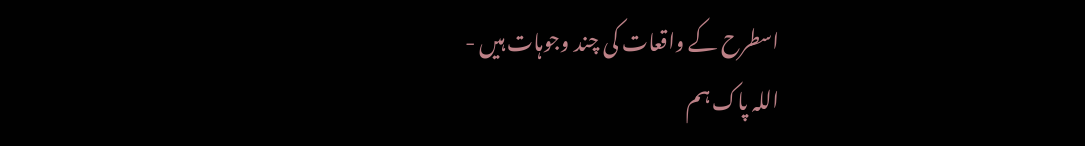اسطرح کے واقعات کی چند وجوہات ہیں -
اللہ پاک ہم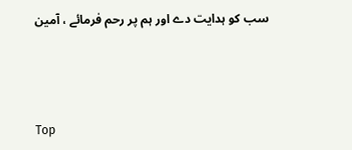سب کو ہدایت دے اور ہم پر رحم فرمائے ، آمین



Top